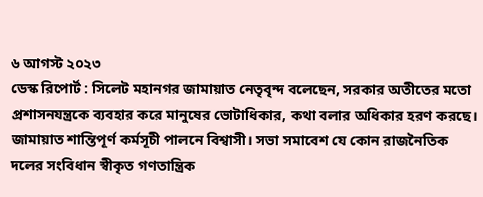৬ আগস্ট ২০২৩
ডেস্ক রিপোর্ট : সিলেট মহানগর জামায়াত নেতৃবৃন্দ বলেছেন, সরকার অতীতের মতো প্রশাসনযন্ত্রকে ব্যবহার করে মানুষের ভোটাধিকার, কথা বলার অধিকার হরণ করছে। জামায়াত শান্তিপূর্ণ কর্মসূচী পালনে বিশ্বাসী। সভা সমাবেশ যে কোন রাজনৈতিক দলের সংবিধান স্বীকৃত গণতান্ত্রিক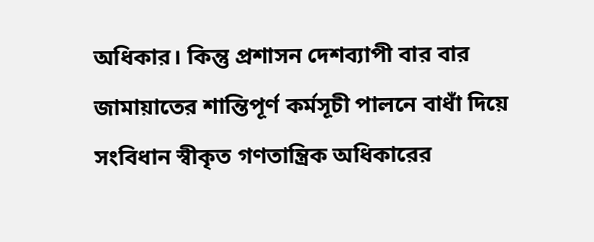অধিকার। কিন্তু প্রশাসন দেশব্যাপী বার বার জামায়াতের শান্তিপূর্ণ কর্মসূচী পালনে বাধাঁ দিয়ে
সংবিধান স্বীকৃত গণতান্ত্রিক অধিকারের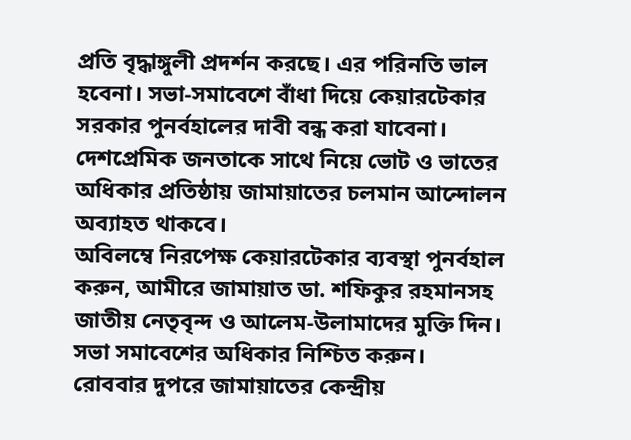প্রতি বৃদ্ধাঙ্গুলী প্রদর্শন করছে। এর পরিনতি ভাল হবেনা। সভা-সমাবেশে বাঁধা দিয়ে কেয়ারটেকার সরকার পুনর্বহালের দাবী বন্ধ করা যাবেনা। দেশপ্রেমিক জনতাকে সাথে নিয়ে ভোট ও ভাতের অধিকার প্রতিষ্ঠায় জামায়াতের চলমান আন্দোলন অব্যাহত থাকবে।
অবিলম্বে নিরপেক্ষ কেয়ারটেকার ব্যবস্থা পুনর্বহাল করুন, আমীরে জামায়াত ডা. শফিকুর রহমানসহ জাতীয় নেতৃবৃন্দ ও আলেম-উলামাদের মুক্তি দিন। সভা সমাবেশের অধিকার নিশ্চিত করুন।
রোববার দুপরে জামায়াতের কেন্দ্রীয়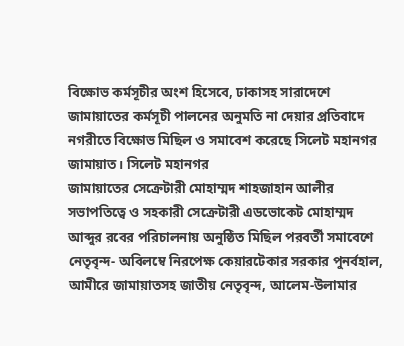বিক্ষোভ কর্মসূচীর অংশ হিসেবে, ঢাকাসহ সারাদেশে জামায়াতের কর্মসূচী পালনের অনুমতি না দেয়ার প্রতিবাদে নগরীতে বিক্ষোভ মিছিল ও সমাবেশ করেছে সিলেট মহানগর জামায়াত। সিলেট মহানগর
জামায়াতের সেক্রেটারী মোহাম্মদ শাহজাহান আলীর সভাপতিত্বে ও সহকারী সেক্রেটারী এডভোকেট মোহাম্মদ আব্দুর রবের পরিচালনায় অনুষ্ঠিত মিছিল পরবর্তী সমাবেশে নেতৃবৃন্দ- অবিলম্বে নিরপেক্ষ কেয়ারটেকার সরকার পুনর্বহাল, আমীরে জামায়াতসহ জাতীয় নেতৃবৃন্দ, আলেম-উলামার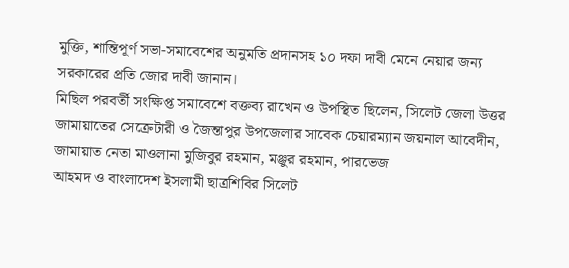মুক্তি, শান্তিপূর্ণ সভা-সমাবেশের অনুমতি প্রদানসহ ১০ দফা দাবী মেনে নেয়ার জন্য সরকারের প্রতি জোর দাবী জানান।
মিছিল পরবর্তী সংক্ষিপ্ত সমাবেশে বক্তব্য রাখেন ও উপস্থিত ছিলেন, সিলেট জেলা উত্তর জামায়াতের সেক্রেটারী ও জৈন্তাপুর উপজেলার সাবেক চেয়ারম্যান জয়নাল আবেদীন, জামায়াত নেতা মাওলানা মুজিবুর রহমান, মঞ্জুর রহমান, পারভেজ
আহমদ ও বাংলাদেশ ইসলামী ছাত্রশিবির সিলেট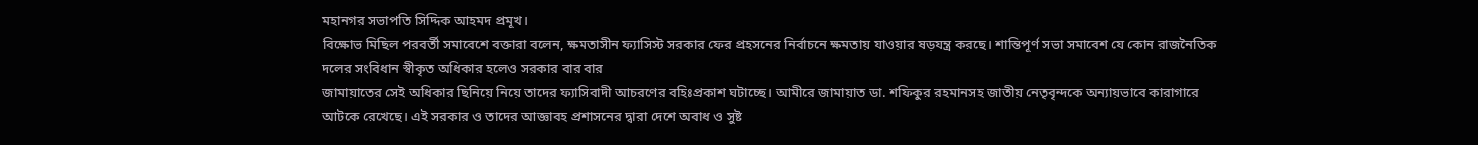মহানগর সভাপতি সিদ্দিক আহমদ প্রমূখ।
বিক্ষোভ মিছিল পরবর্তী সমাবেশে বক্তারা বলেন, ক্ষমতাসীন ফ্যাসিস্ট সরকার ফের প্রহসনের নির্বাচনে ক্ষমতায় যাওয়ার ষড়যন্ত্র করছে। শান্তিপূর্ণ সভা সমাবেশ যে কোন রাজনৈতিক দলের সংবিধান স্বীকৃত অধিকার হলেও সরকার বার বার
জামায়াতের সেই অধিকার ছিনিয়ে নিয়ে তাদের ফ্যাসিবাদী আচরণের বহিঃপ্রকাশ ঘটাচ্ছে। আমীরে জামায়াত ডা. শফিকুর রহমানসহ জাতীয় নেতৃবৃন্দকে অন্যায়ভাবে কারাগারে আটকে রেখেছে। এই সরকার ও তাদের আজ্ঞাবহ প্রশাসনের দ্বারা দেশে অবাধ ও সুষ্ট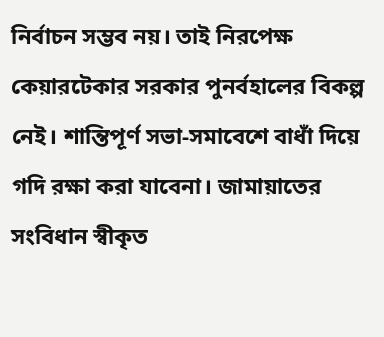নির্বাচন সম্ভব নয়। তাই নিরপেক্ষ কেয়ারটেকার সরকার পুনর্বহালের বিকল্প নেই। শান্তিপূর্ণ সভা-সমাবেশে বাধাঁ দিয়ে গদি রক্ষা করা যাবেনা। জামায়াতের সংবিধান স্বীকৃত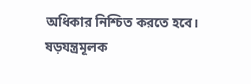অধিকার নিশ্চিত করতে হবে।
ষড়যন্ত্রমূলক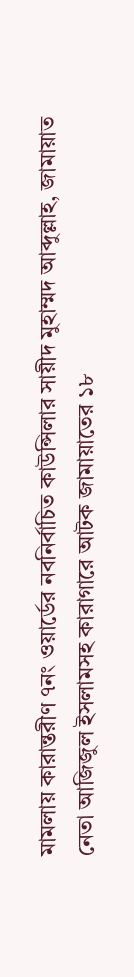মামলায় কারান্তরীণ ৭নং ওয়ার্ডের নবনির্বাচিত কাউন্সিলার সায়ীদ মুহাম্মদ আব্দুল্লাহ, জামায়াত নেতা আজিজুল ইসলামসহ কারাগারে আটক জামায়াতের ১৮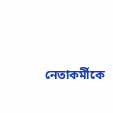নেতাকর্মীকে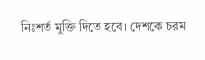নিঃশর্ত মুক্তি দিতে হবে। দেশকে চরম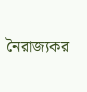নৈরাজ্যকর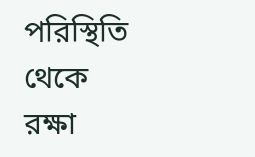পরিস্থিতি থেকে রক্ষা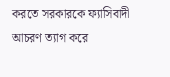করতে সরকারকে ফ্যাসিবাদী আচরণ ত্যাগ করে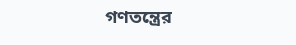গণতন্ত্রের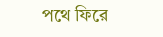পথে ফিরে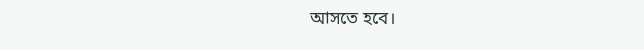আসতে হবে।